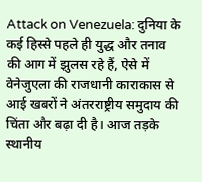Attack on Venezuela: दुनिया के कई हिस्से पहले ही युद्ध और तनाव की आग में झुलस रहे हैं, ऐसे में वेनेजुएला की राजधानी काराकास से आई खबरों ने अंतरराष्ट्रीय समुदाय की चिंता और बढ़ा दी है। आज तड़के स्थानीय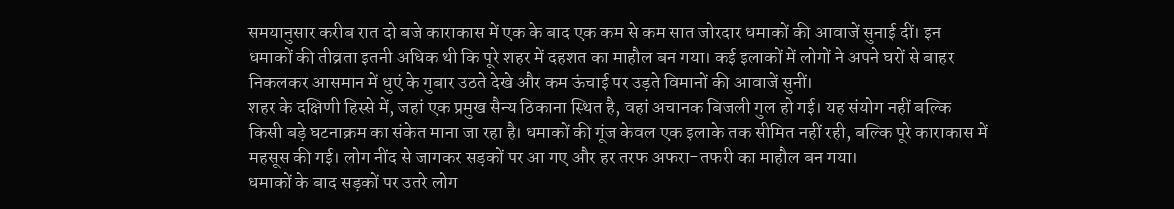समयानुसार करीब रात दो बजे काराकास में एक के बाद एक कम से कम सात जोरदार धमाकों की आवाजें सुनाई दीं। इन धमाकों की तीव्रता इतनी अधिक थी कि पूरे शहर में दहशत का माहौल बन गया। कई इलाकों में लोगों ने अपने घरों से बाहर निकलकर आसमान में धुएं के गुबार उठते देखे और कम ऊंचाई पर उड़ते विमानों की आवाजें सुनीं।
शहर के दक्षिणी हिस्से में, जहां एक प्रमुख सैन्य ठिकाना स्थित है, वहां अचानक बिजली गुल हो गई। यह संयोग नहीं बल्कि किसी बड़े घटनाक्रम का संकेत माना जा रहा है। धमाकों की गूंज केवल एक इलाके तक सीमित नहीं रही, बल्कि पूरे काराकास में महसूस की गई। लोग नींद से जागकर सड़कों पर आ गए और हर तरफ अफरा-तफरी का माहौल बन गया।
धमाकों के बाद सड़कों पर उतरे लोग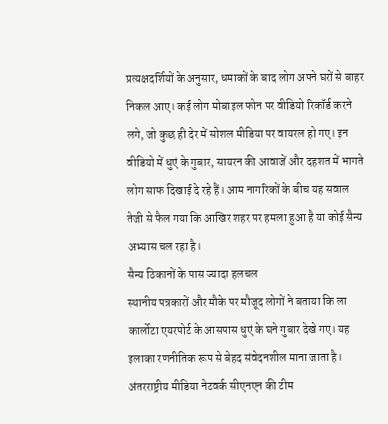प्रत्यक्षदर्शियों के अनुसार, धमाकों के बाद लोग अपने घरों से बाहर निकल आए। कई लोग मोबाइल फोन पर वीडियो रिकॉर्ड करने लगे, जो कुछ ही देर में सोशल मीडिया पर वायरल हो गए। इन वीडियो में धुएं के गुबार, सायरन की आवाजें और दहशत में भागते लोग साफ दिखाई दे रहे हैं। आम नागरिकों के बीच यह सवाल तेजी से फैल गया कि आखिर शहर पर हमला हुआ है या कोई सैन्य अभ्यास चल रहा है।
सैन्य ठिकानों के पास ज्यादा हलचल
स्थानीय पत्रकारों और मौके पर मौजूद लोगों ने बताया कि ला कार्लोटा एयरपोर्ट के आसपास धुएं के घने गुबार देखे गए। यह इलाका रणनीतिक रूप से बेहद संवेदनशील माना जाता है। अंतरराष्ट्रीय मीडिया नेटवर्क सीएनएन की टीम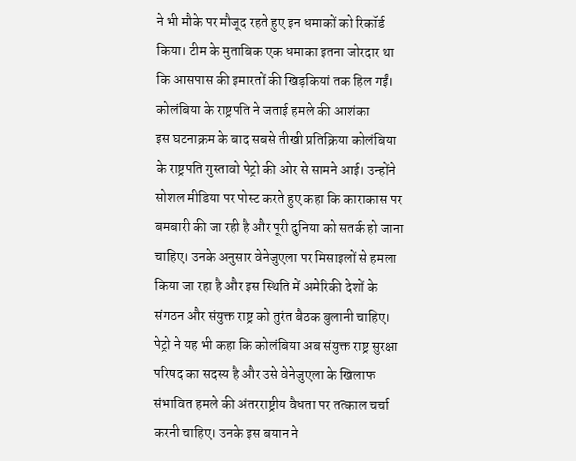ने भी मौके पर मौजूद रहते हुए इन धमाकों को रिकॉर्ड किया। टीम के मुताबिक एक धमाका इतना जोरदार था कि आसपास की इमारतों की खिड़कियां तक हिल गईं।
कोलंबिया के राष्ट्रपति ने जताई हमले की आशंका
इस घटनाक्रम के बाद सबसे तीखी प्रतिक्रिया कोलंबिया के राष्ट्रपति गुस्तावो पेट्रो की ओर से सामने आई। उन्होंने सोशल मीडिया पर पोस्ट करते हुए कहा कि काराकास पर बमबारी की जा रही है और पूरी दुनिया को सतर्क हो जाना चाहिए। उनके अनुसार वेनेजुएला पर मिसाइलों से हमला किया जा रहा है और इस स्थिति में अमेरिकी देशों के संगठन और संयुक्त राष्ट्र को तुरंत बैठक बुलानी चाहिए।
पेट्रो ने यह भी कहा कि कोलंबिया अब संयुक्त राष्ट्र सुरक्षा परिषद का सदस्य है और उसे वेनेजुएला के खिलाफ संभावित हमले की अंतरराष्ट्रीय वैधता पर तत्काल चर्चा करनी चाहिए। उनके इस बयान ने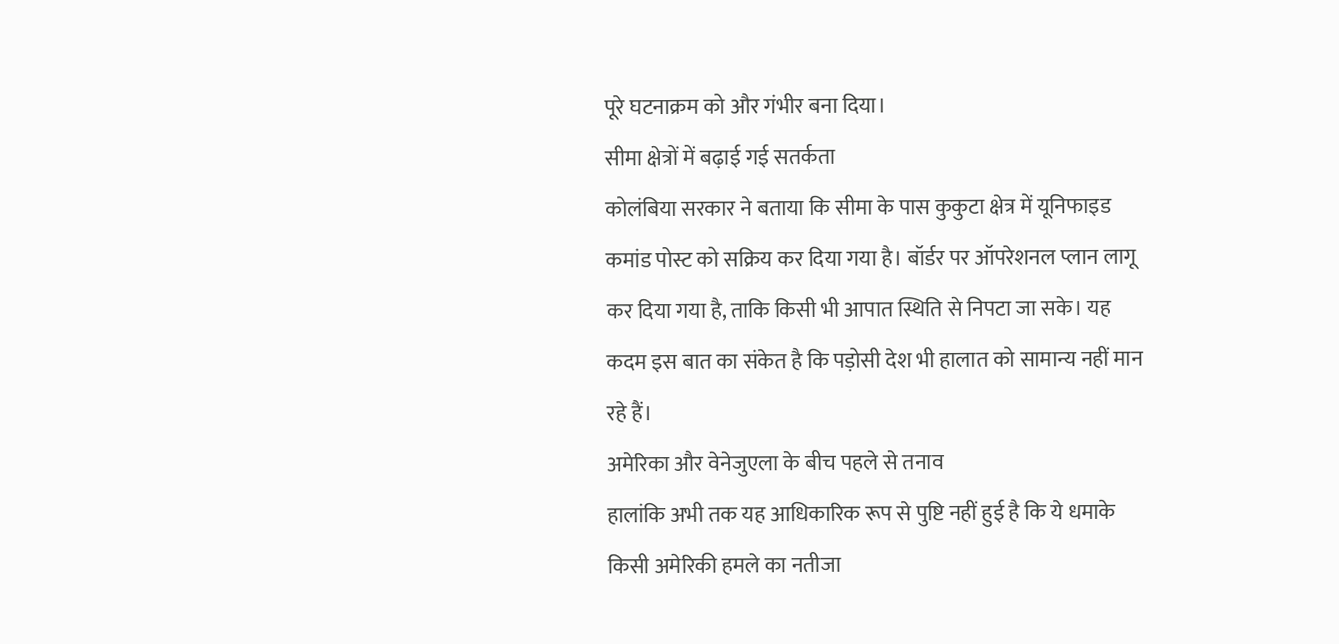पूरे घटनाक्रम को और गंभीर बना दिया।
सीमा क्षेत्रों में बढ़ाई गई सतर्कता
कोलंबिया सरकार ने बताया कि सीमा के पास कुकुटा क्षेत्र में यूनिफाइड कमांड पोस्ट को सक्रिय कर दिया गया है। बॉर्डर पर ऑपरेशनल प्लान लागू कर दिया गया है, ताकि किसी भी आपात स्थिति से निपटा जा सके। यह कदम इस बात का संकेत है कि पड़ोसी देश भी हालात को सामान्य नहीं मान रहे हैं।
अमेरिका और वेनेजुएला के बीच पहले से तनाव
हालांकि अभी तक यह आधिकारिक रूप से पुष्टि नहीं हुई है कि ये धमाके किसी अमेरिकी हमले का नतीजा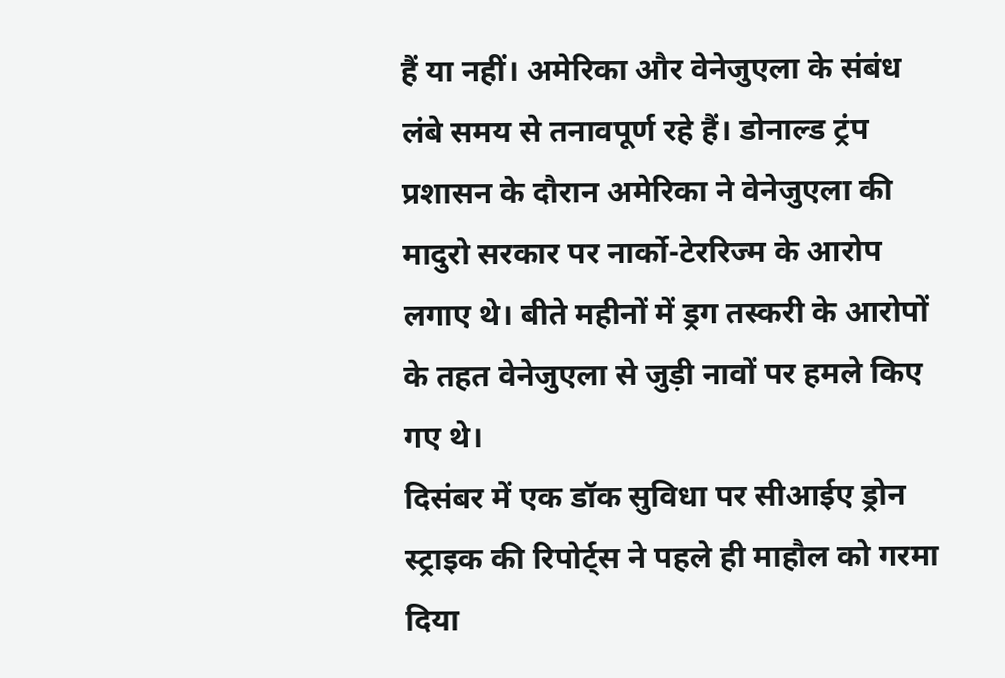हैं या नहीं। अमेरिका और वेनेजुएला के संबंध लंबे समय से तनावपूर्ण रहे हैं। डोनाल्ड ट्रंप प्रशासन के दौरान अमेरिका ने वेनेजुएला की मादुरो सरकार पर नार्को-टेररिज्म के आरोप लगाए थे। बीते महीनों में ड्रग तस्करी के आरोपों के तहत वेनेजुएला से जुड़ी नावों पर हमले किए गए थे।
दिसंबर में एक डॉक सुविधा पर सीआईए ड्रोन स्ट्राइक की रिपोर्ट्स ने पहले ही माहौल को गरमा दिया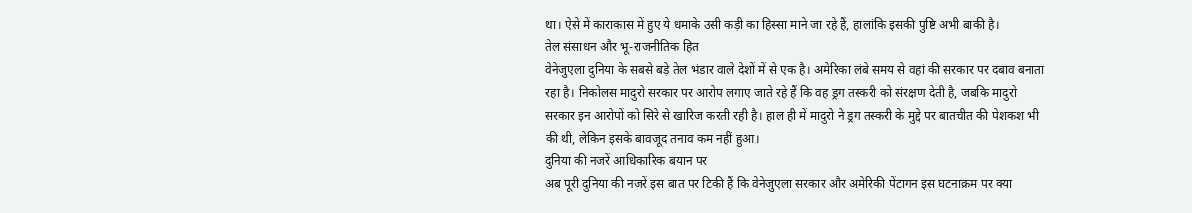था। ऐसे में काराकास में हुए ये धमाके उसी कड़ी का हिस्सा माने जा रहे हैं, हालांकि इसकी पुष्टि अभी बाकी है।
तेल संसाधन और भू-राजनीतिक हित
वेनेजुएला दुनिया के सबसे बड़े तेल भंडार वाले देशों में से एक है। अमेरिका लंबे समय से वहां की सरकार पर दबाव बनाता रहा है। निकोलस मादुरो सरकार पर आरोप लगाए जाते रहे हैं कि वह ड्रग तस्करी को संरक्षण देती है, जबकि मादुरो सरकार इन आरोपों को सिरे से खारिज करती रही है। हाल ही में मादुरो ने ड्रग तस्करी के मुद्दे पर बातचीत की पेशकश भी की थी, लेकिन इसके बावजूद तनाव कम नहीं हुआ।
दुनिया की नजरें आधिकारिक बयान पर
अब पूरी दुनिया की नजरें इस बात पर टिकी हैं कि वेनेजुएला सरकार और अमेरिकी पेंटागन इस घटनाक्रम पर क्या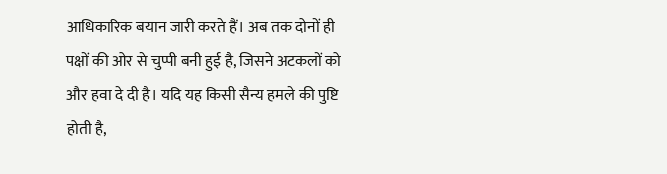आधिकारिक बयान जारी करते हैं। अब तक दोनों ही पक्षों की ओर से चुप्पी बनी हुई है, जिसने अटकलों को और हवा दे दी है। यदि यह किसी सैन्य हमले की पुष्टि होती है,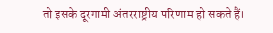तो इसके दूरगामी अंतरराष्ट्रीय परिणाम हो सकते हैं।